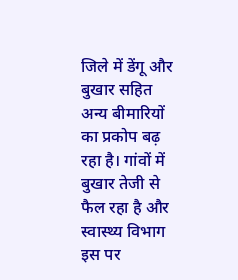जिले में डेंगू और बुखार सहित अन्य बीमारियों का प्रकोप बढ़ रहा है। गांवों में बुखार तेजी से फैल रहा है और स्वास्थ्य विभाग इस पर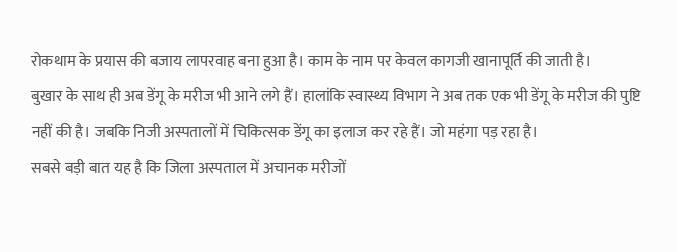रोकथाम के प्रयास की बजाय लापरवाह बना हुआ है। काम के नाम पर केवल कागजी खानापूर्ति की जाती है।
बुखार के साथ ही अब डेंगू के मरीज भी आने लगे हैं। हालांकि स्वास्थ्य विभाग ने अब तक एक भी डेंगू के मरीज की पुष्टि नहीं की है। जबकि निजी अस्पतालों में चिकित्सक डेंगू का इलाज कर रहे हैं। जो महंगा पड़ रहा है।
सबसे बड़ी बात यह है कि जिला अस्पताल में अचानक मरीजों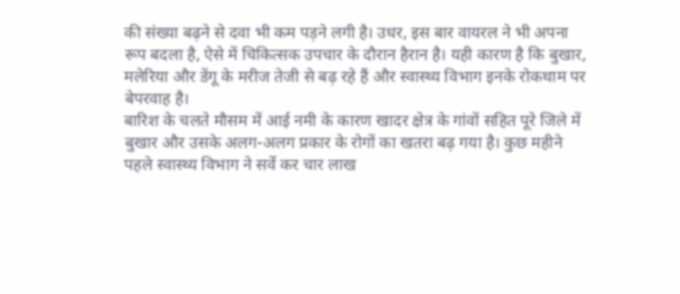की संख्या बढ़ने से दवा भी कम पड़ने लगी है। उधर, इस बार वायरल ने भी अपना रूप बदला है, ऐसे में चिकित्सक उपचार के दौरान हैरान है। यही कारण है कि बुखार, मलेरिया और डेंगू के मरीज तेजी से बढ़ रहे हैं और स्वास्थ्य विभाग इनके रोकथाम पर बेपरवाह है।
बारिश के चलते मौसम में आई नमी के कारण खादर क्षेत्र के गांवों सहित पूरे जिले में बुखार और उसके अलग-अलग प्रकार के रोगों का खतरा बढ़ गया है। कुछ महीने पहले स्वास्थ्य विभाग ने सर्वे कर चार लाख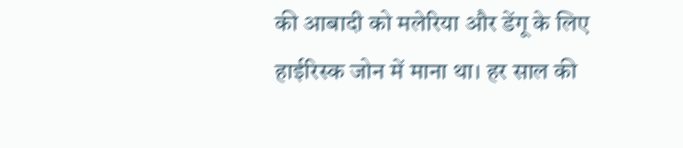की आबादी को मलेरिया और डेंगू के लिए हाईरिस्क जोन में माना था। हर साल की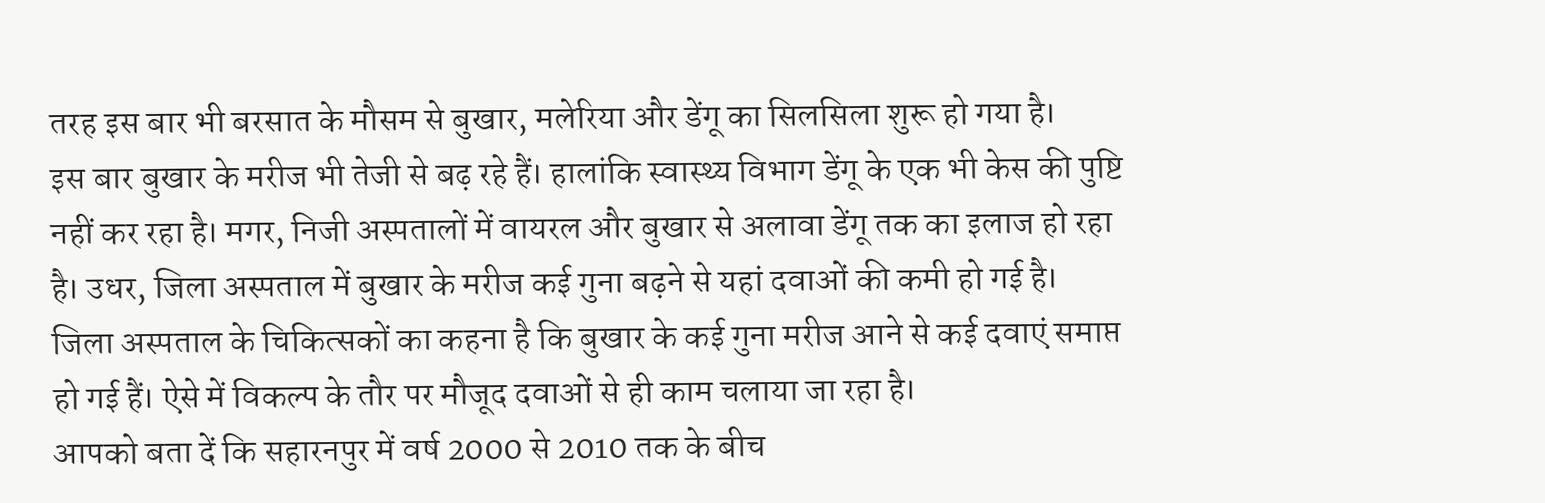तरह इस बार भी बरसात के मौसम से बुखार, मलेरिया और डेंगू का सिलसिला शुरू हो गया है।
इस बार बुखार के मरीज भी तेजी से बढ़ रहे हैं। हालांकि स्वास्थ्य विभाग डेंगू के एक भी केस की पुष्टि नहीं कर रहा है। मगर, निजी अस्पतालों में वायरल और बुखार से अलावा डेंगू तक का इलाज हो रहा है। उधर, जिला अस्पताल में बुखार के मरीज कई गुना बढ़ने से यहां दवाओं की कमी हो गई है।
जिला अस्पताल के चिकित्सकों का कहना है कि बुखार के कई गुना मरीज आने से कई दवाएं समाप्त हो गई हैं। ऐसे में विकल्प के तौर पर मौजूद दवाओं से ही काम चलाया जा रहा है।
आपको बता दें कि सहारनपुर में वर्ष 2000 से 2010 तक के बीच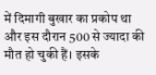में दिमागी बुखार का प्रकोप था और इस दौरान 500 से ज्यादा की मौत हो चुकी हैं। इसके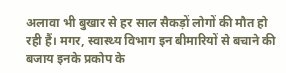अलावा भी बुखार से हर साल सैकड़ों लोगों की मौत हो रही हैं। मगर, स्वास्थ्य विभाग इन बीमारियों से बचाने की बजाय इनके प्रकोप के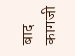बाद कागजी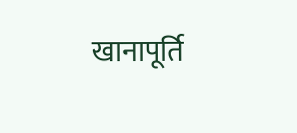खानापूर्ति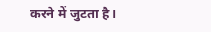करने में जुटता है।